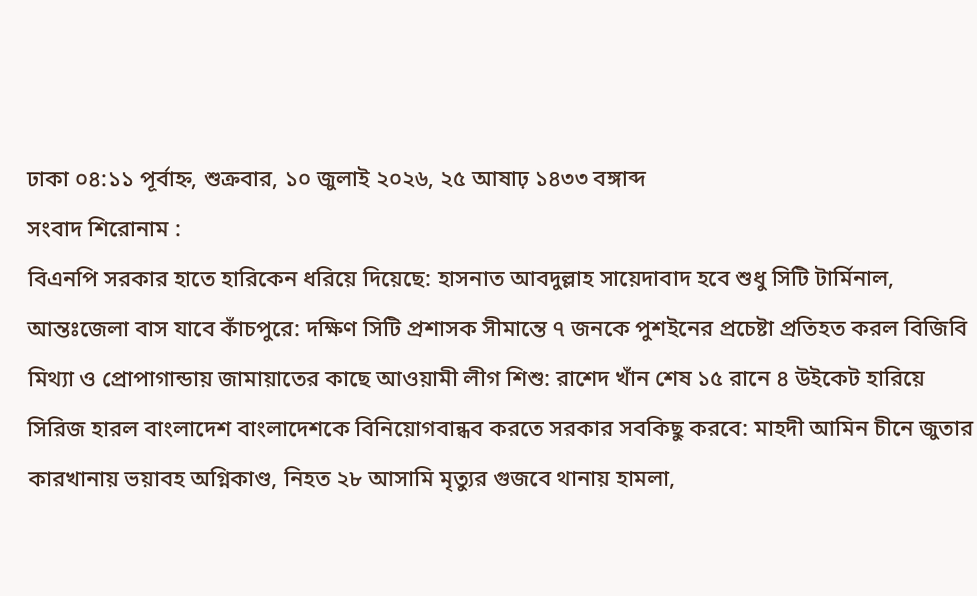ঢাকা ০৪:১১ পূর্বাহ্ন, শুক্রবার, ১০ জুলাই ২০২৬, ২৫ আষাঢ় ১৪৩৩ বঙ্গাব্দ
সংবাদ শিরোনাম :
বিএনপি সরকার হাতে হারিকেন ধরিয়ে দিয়েছে: হাসনাত আবদুল্লাহ সায়েদাবাদ হবে শুধু সিটি টার্মিনাল, আন্তঃজেলা বাস যাবে কাঁচপুরে: দক্ষিণ সিটি প্রশাসক সীমান্তে ৭ জনকে পুশইনের প্রচেষ্টা প্রতিহত করল বিজিবি মিথ্যা ও প্রোপাগান্ডায় জামায়াতের কাছে আওয়ামী লীগ শিশু: রাশেদ খাঁন শেষ ১৫ রানে ৪ উইকেট হারিয়ে সিরিজ হারল বাংলাদেশ বাংলাদেশকে বিনিয়োগবান্ধব করতে সরকার সবকিছু করবে: মাহদী আমিন চীনে জুতার কারখানায় ভয়াবহ অগ্নিকাণ্ড, নিহত ২৮ আসামি মৃত্যুর গুজবে থানায় হামলা,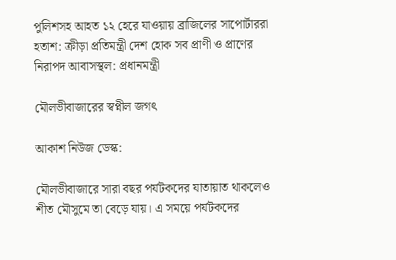পুলিশসহ আহত ১২ হেরে যাওয়ায় ব্রাজিলের সাপোর্টাররা হতাশ: ক্রীড়া প্রতিমন্ত্রী দেশ হোক সব প্রাণী ও প্রাণের নিরাপদ আবাসস্থল: প্রধানমন্ত্রী

মৌলভীবাজারের স্বপ্নীল জগৎ

আকাশ নিউজ ডেস্ক:

মৌলভীবাজারে সারা বছর পর্যটকদের যাতায়াত থাকলেও শীত মৌসুমে তা বেড়ে যায়। এ সময়ে পর্যটকদের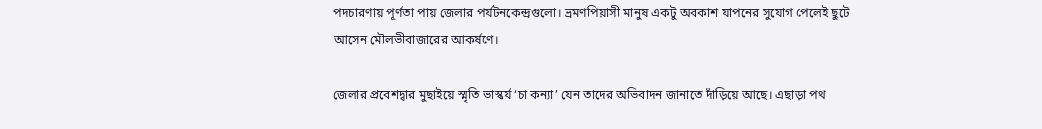পদচারণায় পূর্ণতা পায় জেলার পর্যটনকেন্দ্রগুলো। ভ্রমণপিয়াসী মানুষ একটু অবকাশ যাপনের সুযোগ পেলেই ছুটে আসেন মৌলভীবাজারের আকর্ষণে।

জেলার প্রবেশদ্বার মুছাইয়ে স্মৃতি ভাস্কর্য ‘চা কন্যা’ যেন তাদের অভিবাদন জানাতে দাঁড়িয়ে আছে। এছাড়া পথ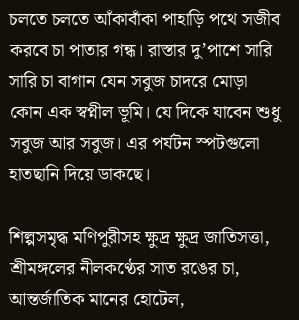চলতে চলতে আঁকাবাঁকা পাহাড়ি পথে সজীব করবে চা পাতার গন্ধ। রাস্তার দু’পাশে সারি সারি চা বাগান যেন সবুজ চাদরে মোড়া কোন এক স্বপ্নীল ভূমি। যে দিকে যাবেন শুধু সবুজ আর সবুজ। এর পর্যটন স্পটগুলো হাতছানি দিয়ে ডাকছে।

শিল্পসমৃদ্ধ মণিপুরীসহ ক্ষুদ্র ক্ষুদ্র জাতিসত্তা, শ্রীমঙ্গলের নীলকণ্ঠের সাত রঙের চা, আন্তর্জাতিক মানের হোটেল,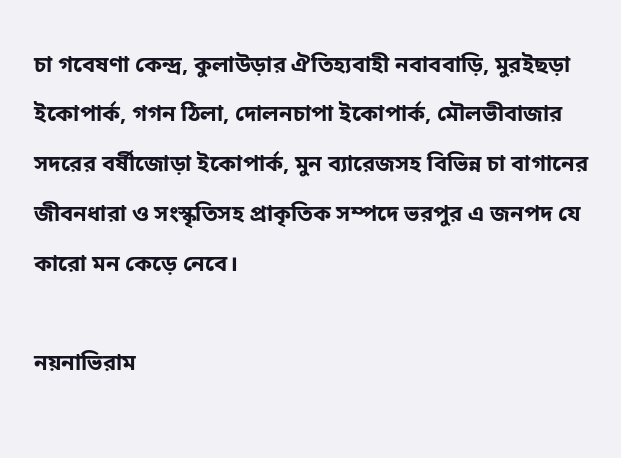চা গবেষণা কেন্দ্র, কুলাউড়ার ঐতিহ্যবাহী নবাববাড়ি, মুরইছড়া ইকোপার্ক, গগন ঠিলা, দোলনচাপা ইকোপার্ক, মৌলভীবাজার সদরের বর্ষীজোড়া ইকোপার্ক, মুন ব্যারেজসহ বিভিন্ন চা বাগানের জীবনধারা ও সংস্কৃতিসহ প্রাকৃতিক সম্পদে ভরপুর এ জনপদ যে কারো মন কেড়ে নেবে।

নয়নাভিরাম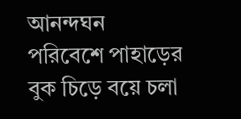আনন্দঘন পরিবেশে পাহাড়ের বুক চিড়ে বয়ে চলা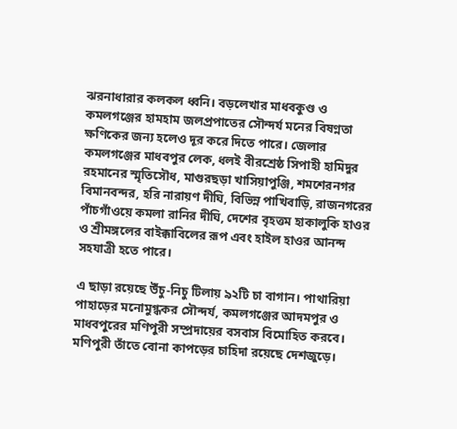ঝরনাধারার কলকল ধ্বনি। বড়লেখার মাধবকুণ্ড ও কমলগঞ্জের হামহাম জলপ্রপাতের সৌন্দর্য মনের বিষণ্নতা ক্ষণিকের জন্য হলেও দূর করে দিতে পারে। জেলার কমলগঞ্জের মাধবপুর লেক, ধলই বীরশ্রেষ্ঠ সিপাহী হামিদুর রহমানের স্মৃতিসৌধ, মাগুরছড়া খাসিয়াপুঞ্জি, শমশেরনগর বিমানবন্দর, হরি নারায়ণ দীঘি, বিভিন্ন পাখিবাড়ি, রাজনগরের পাঁচগাঁওয়ে কমলা রানির দীঘি, দেশের বৃহত্তম হাকালুকি হাওর ও শ্রীমঙ্গলের বাইক্কাবিলের রূপ এবং হাইল হাওর আনন্দ সহযাত্রী হতে পারে।

এ ছাড়া রয়েছে উঁচু-নিচু টিলায় ৯২টি চা বাগান। পাথারিয়া পাহাড়ের মনোমুগ্ধকর সৌন্দর্য, কমলগঞ্জের আদমপুর ও মাধবপুরের মণিপুরী সম্প্রদায়ের বসবাস বিমোহিত করবে। মণিপুরী তাঁতে বোনা কাপড়ের চাহিদা রয়েছে দেশজুড়ে।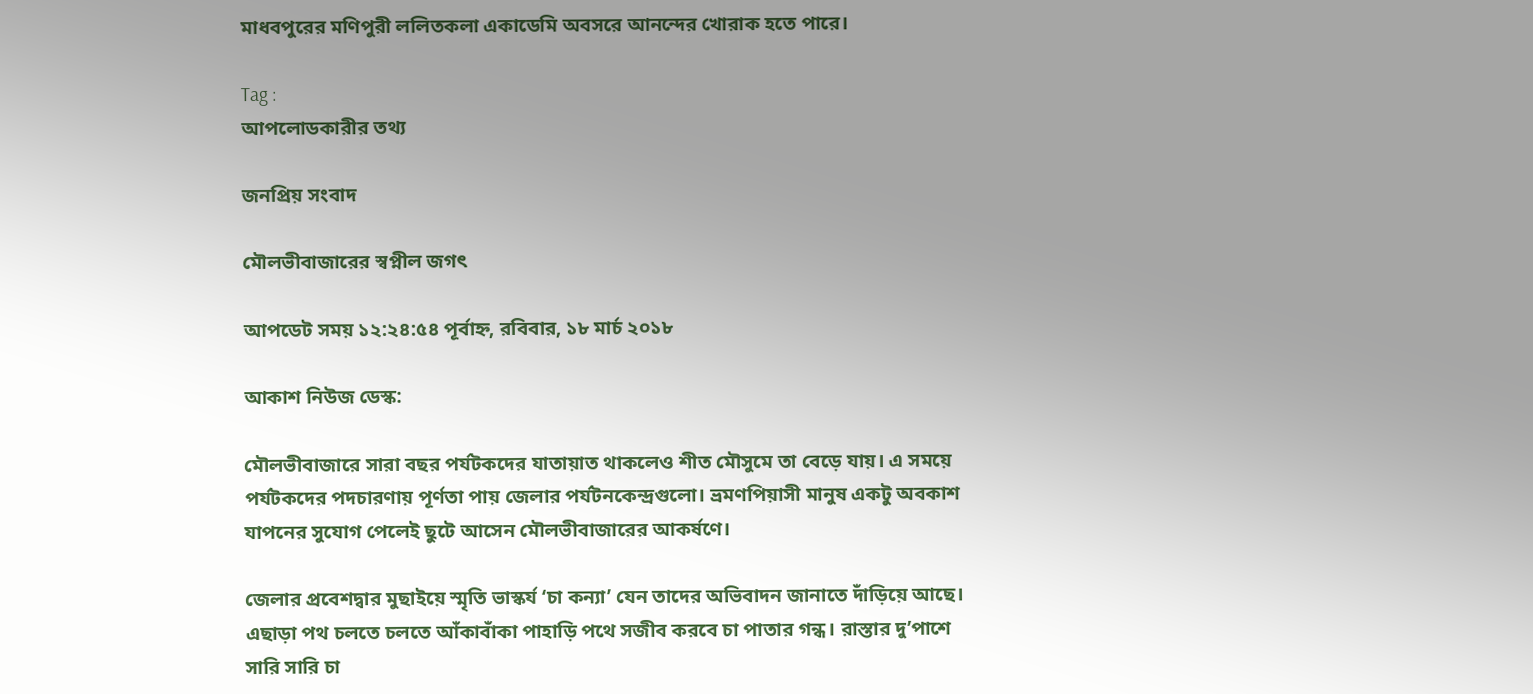মাধবপুরের মণিপুরী ললিতকলা একাডেমি অবসরে আনন্দের খোরাক হতে পারে।

Tag :
আপলোডকারীর তথ্য

জনপ্রিয় সংবাদ

মৌলভীবাজারের স্বপ্নীল জগৎ

আপডেট সময় ১২:২৪:৫৪ পূর্বাহ্ন, রবিবার, ১৮ মার্চ ২০১৮

আকাশ নিউজ ডেস্ক:

মৌলভীবাজারে সারা বছর পর্যটকদের যাতায়াত থাকলেও শীত মৌসুমে তা বেড়ে যায়। এ সময়ে পর্যটকদের পদচারণায় পূর্ণতা পায় জেলার পর্যটনকেন্দ্রগুলো। ভ্রমণপিয়াসী মানুষ একটু অবকাশ যাপনের সুযোগ পেলেই ছুটে আসেন মৌলভীবাজারের আকর্ষণে।

জেলার প্রবেশদ্বার মুছাইয়ে স্মৃতি ভাস্কর্য ‘চা কন্যা’ যেন তাদের অভিবাদন জানাতে দাঁড়িয়ে আছে। এছাড়া পথ চলতে চলতে আঁকাবাঁকা পাহাড়ি পথে সজীব করবে চা পাতার গন্ধ। রাস্তার দু’পাশে সারি সারি চা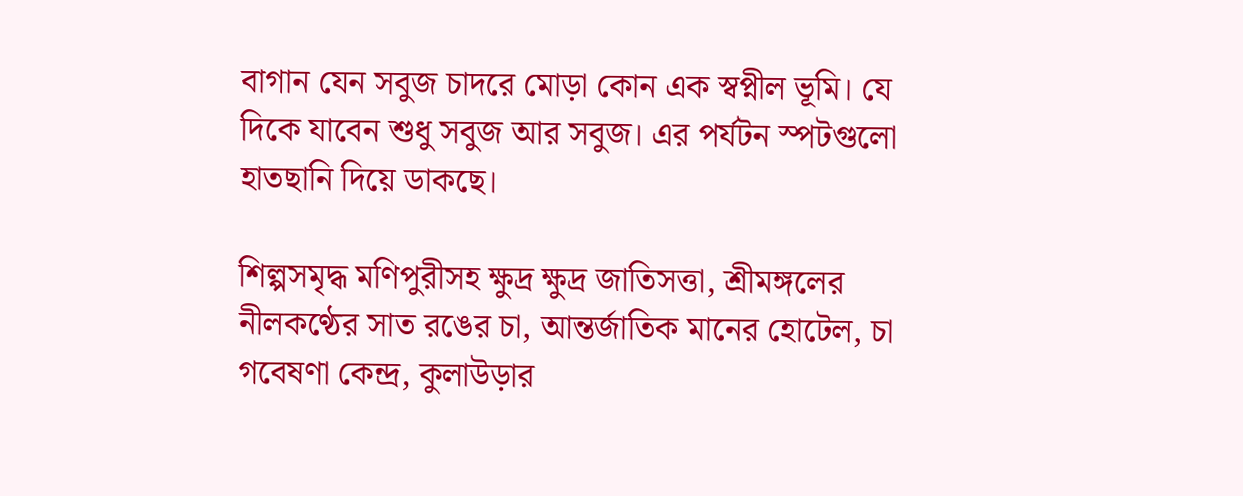বাগান যেন সবুজ চাদরে মোড়া কোন এক স্বপ্নীল ভূমি। যে দিকে যাবেন শুধু সবুজ আর সবুজ। এর পর্যটন স্পটগুলো হাতছানি দিয়ে ডাকছে।

শিল্পসমৃদ্ধ মণিপুরীসহ ক্ষুদ্র ক্ষুদ্র জাতিসত্তা, শ্রীমঙ্গলের নীলকণ্ঠের সাত রঙের চা, আন্তর্জাতিক মানের হোটেল, চা গবেষণা কেন্দ্র, কুলাউড়ার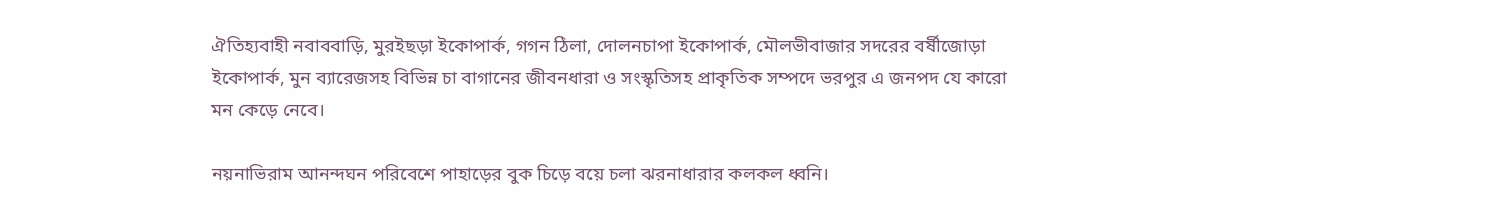ঐতিহ্যবাহী নবাববাড়ি, মুরইছড়া ইকোপার্ক, গগন ঠিলা, দোলনচাপা ইকোপার্ক, মৌলভীবাজার সদরের বর্ষীজোড়া ইকোপার্ক, মুন ব্যারেজসহ বিভিন্ন চা বাগানের জীবনধারা ও সংস্কৃতিসহ প্রাকৃতিক সম্পদে ভরপুর এ জনপদ যে কারো মন কেড়ে নেবে।

নয়নাভিরাম আনন্দঘন পরিবেশে পাহাড়ের বুক চিড়ে বয়ে চলা ঝরনাধারার কলকল ধ্বনি।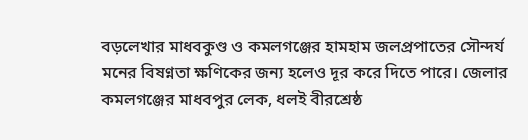বড়লেখার মাধবকুণ্ড ও কমলগঞ্জের হামহাম জলপ্রপাতের সৌন্দর্য মনের বিষণ্নতা ক্ষণিকের জন্য হলেও দূর করে দিতে পারে। জেলার কমলগঞ্জের মাধবপুর লেক, ধলই বীরশ্রেষ্ঠ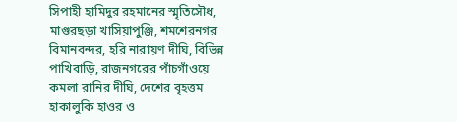সিপাহী হামিদুর রহমানের স্মৃতিসৌধ, মাগুরছড়া খাসিয়াপুঞ্জি, শমশেরনগর বিমানবন্দর, হরি নারায়ণ দীঘি, বিভিন্ন পাখিবাড়ি, রাজনগরের পাঁচগাঁওয়ে কমলা রানির দীঘি, দেশের বৃহত্তম হাকালুকি হাওর ও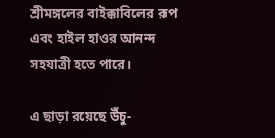শ্রীমঙ্গলের বাইক্কাবিলের রূপ এবং হাইল হাওর আনন্দ সহযাত্রী হতে পারে।

এ ছাড়া রয়েছে উঁচু-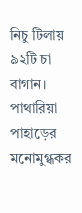নিচু টিলায় ৯২টি চা বাগান। পাথারিয়া পাহাড়ের মনোমুগ্ধকর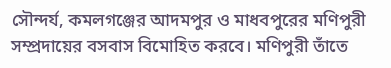সৌন্দর্য, কমলগঞ্জের আদমপুর ও মাধবপুরের মণিপুরী সম্প্রদায়ের বসবাস বিমোহিত করবে। মণিপুরী তাঁতে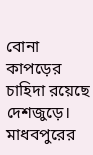বোনা কাপড়ের চাহিদা রয়েছে দেশজুড়ে। মাধবপুরের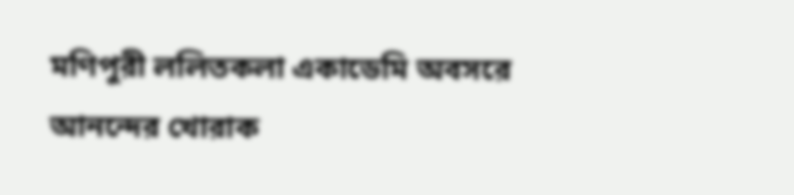মণিপুরী ললিতকলা একাডেমি অবসরে আনন্দের খোরাক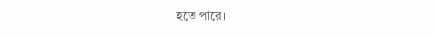হতে পারে।